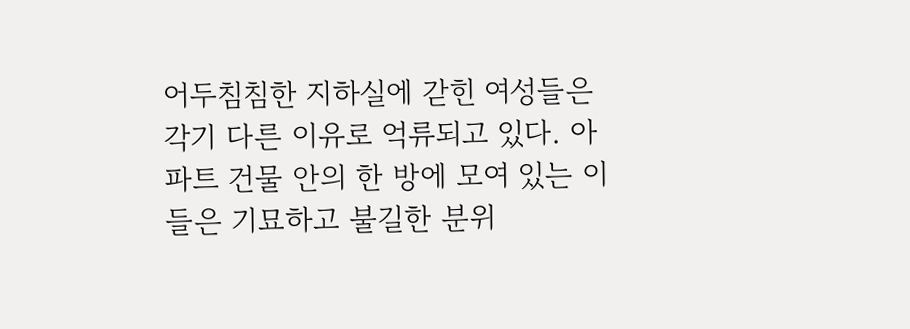어두침침한 지하실에 갇힌 여성들은 각기 다른 이유로 억류되고 있다. 아파트 건물 안의 한 방에 모여 있는 이들은 기묘하고 불길한 분위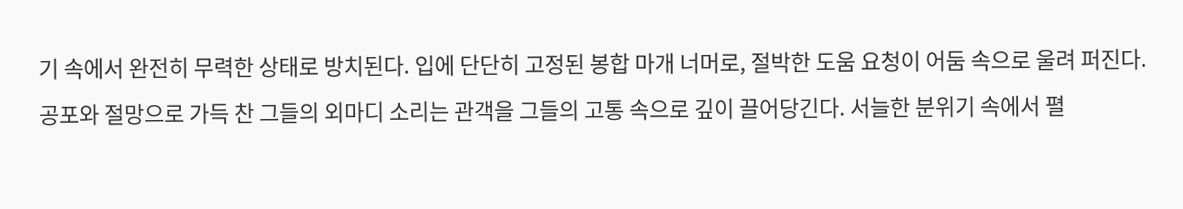기 속에서 완전히 무력한 상태로 방치된다. 입에 단단히 고정된 봉합 마개 너머로, 절박한 도움 요청이 어둠 속으로 울려 퍼진다. 공포와 절망으로 가득 찬 그들의 외마디 소리는 관객을 그들의 고통 속으로 깊이 끌어당긴다. 서늘한 분위기 속에서 펼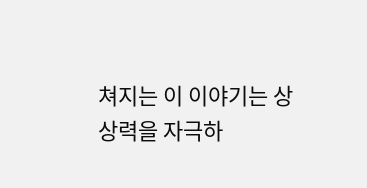쳐지는 이 이야기는 상상력을 자극하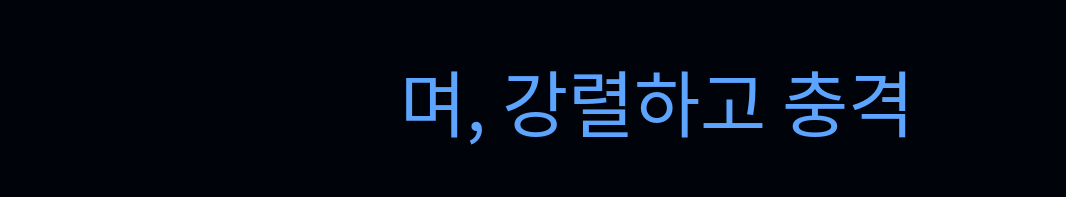며, 강렬하고 충격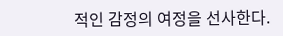적인 감정의 여정을 선사한다.